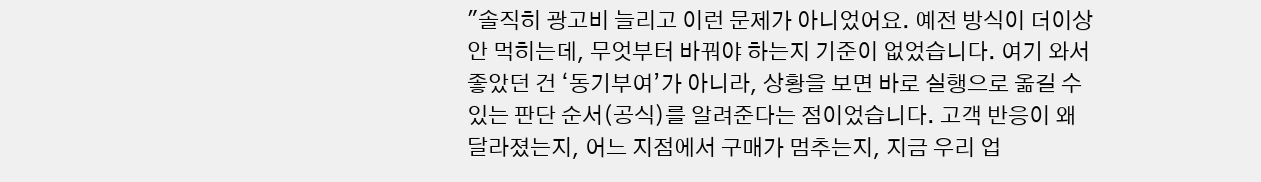"솔직히 광고비 늘리고 이런 문제가 아니었어요. 예전 방식이 더이상 안 먹히는데, 무엇부터 바꿔야 하는지 기준이 없었습니다. 여기 와서 좋았던 건 ‘동기부여’가 아니라, 상황을 보면 바로 실행으로 옮길 수 있는 판단 순서(공식)를 알려준다는 점이었습니다. 고객 반응이 왜 달라졌는지, 어느 지점에서 구매가 멈추는지, 지금 우리 업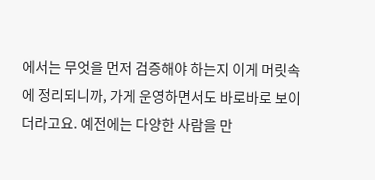에서는 무엇을 먼저 검증해야 하는지 이게 머릿속에 정리되니까, 가게 운영하면서도 바로바로 보이더라고요. 예전에는 다양한 사람을 만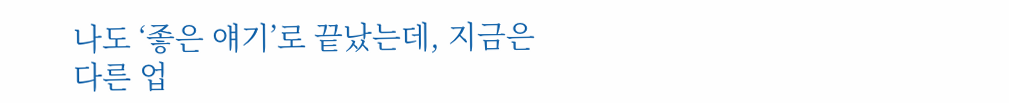나도 ‘좋은 얘기’로 끝났는데, 지금은 다른 업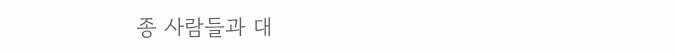종 사람들과 대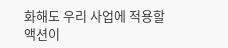화해도 우리 사업에 적용할 액션이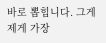바로 뽑힙니다. 그게 제게 가장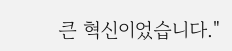큰 혁신이었습니다."